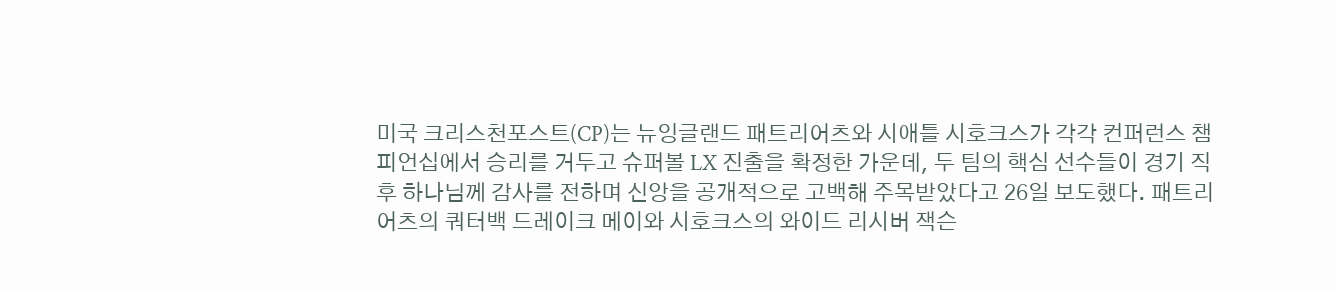미국 크리스천포스트(CP)는 뉴잉글랜드 패트리어츠와 시애틀 시호크스가 각각 컨퍼런스 챔피언십에서 승리를 거두고 슈퍼볼 LX 진출을 확정한 가운데, 두 팀의 핵심 선수들이 경기 직후 하나님께 감사를 전하며 신앙을 공개적으로 고백해 주목받았다고 26일 보도했다. 패트리어츠의 쿼터백 드레이크 메이와 시호크스의 와이드 리시버 잭슨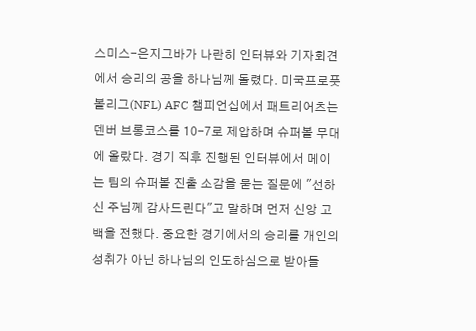스미스-은지그바가 나란히 인터뷰와 기자회견에서 승리의 공을 하나님께 돌렸다. 미국프로풋볼리그(NFL) AFC 챔피언십에서 패트리어츠는 덴버 브롱코스를 10-7로 제압하며 슈퍼볼 무대에 올랐다. 경기 직후 진행된 인터뷰에서 메이는 팀의 슈퍼볼 진출 소감을 묻는 질문에 "선하신 주님께 감사드린다"고 말하며 먼저 신앙 고백을 전했다. 중요한 경기에서의 승리를 개인의 성취가 아닌 하나님의 인도하심으로 받아들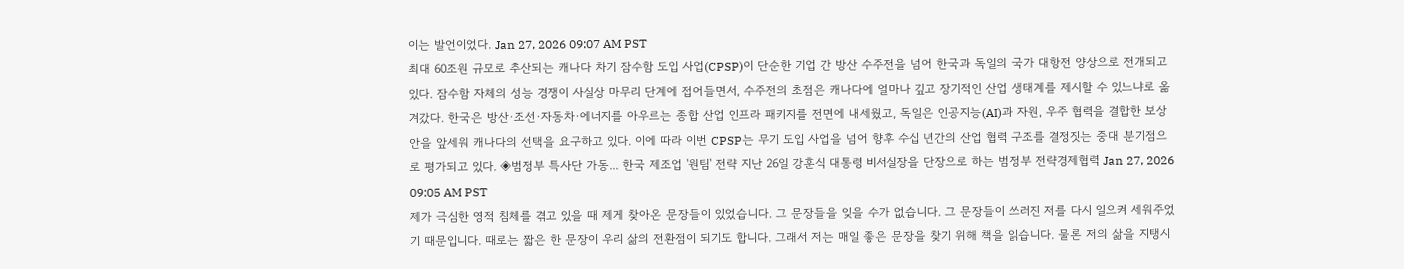이는 발언이었다. Jan 27, 2026 09:07 AM PST
최대 60조원 규모로 추산되는 캐나다 차기 잠수함 도입 사업(CPSP)이 단순한 기업 간 방산 수주전을 넘어 한국과 독일의 국가 대항전 양상으로 전개되고 있다. 잠수함 자체의 성능 경쟁이 사실상 마무리 단계에 접어들면서, 수주전의 초점은 캐나다에 얼마나 깊고 장기적인 산업 생태계를 제시할 수 있느냐로 옮겨갔다. 한국은 방산·조선·자동차·에너지를 아우르는 종합 산업 인프라 패키지를 전면에 내세웠고, 독일은 인공지능(AI)과 자원, 우주 협력을 결합한 보상안을 앞세워 캐나다의 선택을 요구하고 있다. 이에 따라 이번 CPSP는 무기 도입 사업을 넘어 향후 수십 년간의 산업 협력 구조를 결정짓는 중대 분기점으로 평가되고 있다. ◈범정부 특사단 가동... 한국 제조업 '원팀' 전략 지난 26일 강훈식 대통령 비서실장을 단장으로 하는 범정부 전략경제협력 Jan 27, 2026 09:05 AM PST
제가 극심한 영적 침체를 겪고 있을 때 제게 찾아온 문장들이 있었습니다. 그 문장들을 잊을 수가 없습니다. 그 문장들이 쓰러진 저를 다시 일으켜 세워주었기 때문입니다. 때로는 짧은 한 문장이 우리 삶의 전환점이 되기도 합니다. 그래서 저는 매일 좋은 문장을 찾기 위해 책을 읽습니다. 물론 저의 삶을 지탱시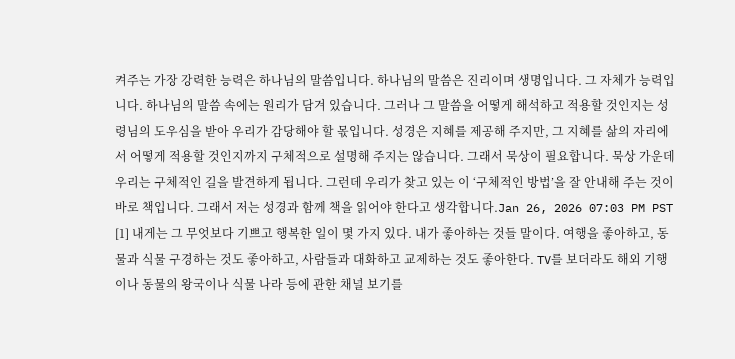켜주는 가장 강력한 능력은 하나님의 말씀입니다. 하나님의 말씀은 진리이며 생명입니다. 그 자체가 능력입니다. 하나님의 말씀 속에는 원리가 담겨 있습니다. 그러나 그 말씀을 어떻게 해석하고 적용할 것인지는 성령님의 도우심을 받아 우리가 감당해야 할 몫입니다. 성경은 지혜를 제공해 주지만, 그 지혜를 삶의 자리에서 어떻게 적용할 것인지까지 구체적으로 설명해 주지는 않습니다. 그래서 묵상이 필요합니다. 묵상 가운데 우리는 구체적인 길을 발견하게 됩니다. 그런데 우리가 찾고 있는 이 ‘구체적인 방법’을 잘 안내해 주는 것이 바로 책입니다. 그래서 저는 성경과 함께 책을 읽어야 한다고 생각합니다.Jan 26, 2026 07:03 PM PST
[1] 내게는 그 무엇보다 기쁘고 행복한 일이 몇 가지 있다. 내가 좋아하는 것들 말이다. 여행을 좋아하고, 동물과 식물 구경하는 것도 좋아하고, 사람들과 대화하고 교제하는 것도 좋아한다. TV를 보더라도 해외 기행이나 동물의 왕국이나 식물 나라 등에 관한 채널 보기를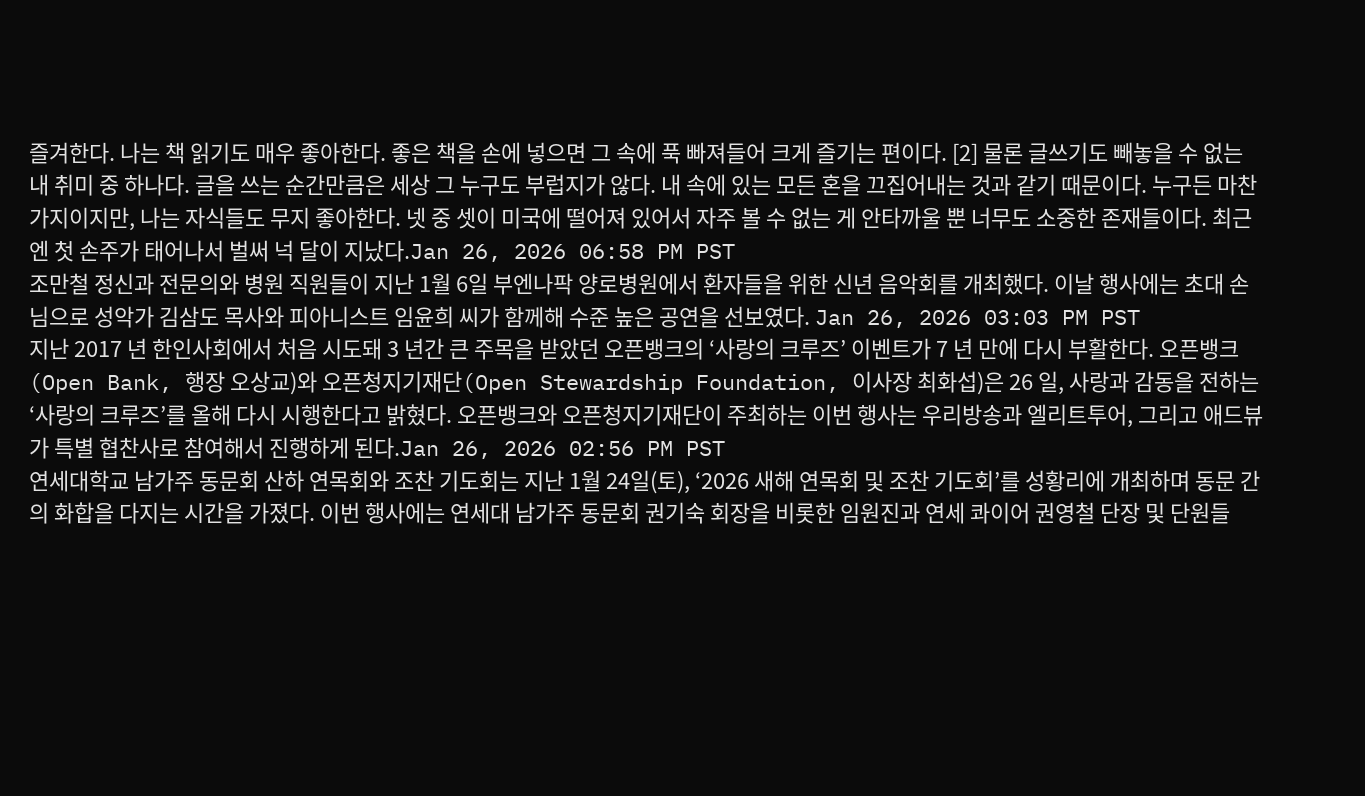즐겨한다. 나는 책 읽기도 매우 좋아한다. 좋은 책을 손에 넣으면 그 속에 푹 빠져들어 크게 즐기는 편이다. [2] 물론 글쓰기도 빼놓을 수 없는 내 취미 중 하나다. 글을 쓰는 순간만큼은 세상 그 누구도 부럽지가 않다. 내 속에 있는 모든 혼을 끄집어내는 것과 같기 때문이다. 누구든 마찬가지이지만, 나는 자식들도 무지 좋아한다. 넷 중 셋이 미국에 떨어져 있어서 자주 볼 수 없는 게 안타까울 뿐 너무도 소중한 존재들이다. 최근엔 첫 손주가 태어나서 벌써 넉 달이 지났다.Jan 26, 2026 06:58 PM PST
조만철 정신과 전문의와 병원 직원들이 지난 1월 6일 부엔나팍 양로병원에서 환자들을 위한 신년 음악회를 개최했다. 이날 행사에는 초대 손님으로 성악가 김삼도 목사와 피아니스트 임윤희 씨가 함께해 수준 높은 공연을 선보였다. Jan 26, 2026 03:03 PM PST
지난 2017 년 한인사회에서 처음 시도돼 3 년간 큰 주목을 받았던 오픈뱅크의 ‘사랑의 크루즈’ 이벤트가 7 년 만에 다시 부활한다. 오픈뱅크(Open Bank, 행장 오상교)와 오픈청지기재단(Open Stewardship Foundation, 이사장 최화섭)은 26 일, 사랑과 감동을 전하는 ‘사랑의 크루즈’를 올해 다시 시행한다고 밝혔다. 오픈뱅크와 오픈청지기재단이 주최하는 이번 행사는 우리방송과 엘리트투어, 그리고 애드뷰가 특별 협찬사로 참여해서 진행하게 된다.Jan 26, 2026 02:56 PM PST
연세대학교 남가주 동문회 산하 연목회와 조찬 기도회는 지난 1월 24일(토), ‘2026 새해 연목회 및 조찬 기도회’를 성황리에 개최하며 동문 간의 화합을 다지는 시간을 가졌다. 이번 행사에는 연세대 남가주 동문회 권기숙 회장을 비롯한 임원진과 연세 콰이어 권영철 단장 및 단원들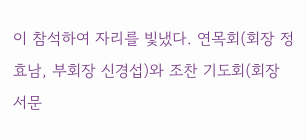이 참석하여 자리를 빛냈다. 연목회(회장 정효남, 부회장 신경섭)와 조찬 기도회(회장 서문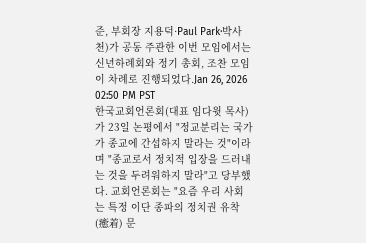준, 부회장 지용덕·Paul Park·박사천)가 공동 주관한 이번 모임에서는 신년하례회와 정기 총회, 조찬 모임이 차례로 진행되었다.Jan 26, 2026 02:50 PM PST
한국교회언론회(대표 임다윗 목사)가 23일 논평에서 "정교분리는 국가가 종교에 간섭하지 말라는 것"이라며 "종교로서 정치적 입장을 드러내는 것을 두려워하지 말라"고 당부했다. 교회언론회는 "요즘 우리 사회는 특정 이단 종파의 정치권 유착(癒着) 문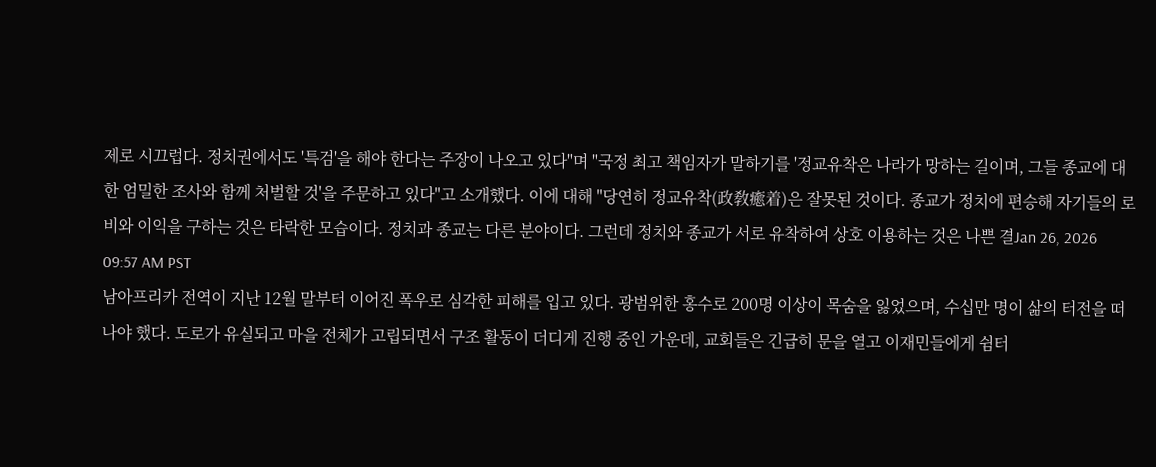제로 시끄럽다. 정치권에서도 '특검'을 해야 한다는 주장이 나오고 있다"며 "국정 최고 책임자가 말하기를 '정교유착은 나라가 망하는 길이며, 그들 종교에 대한 엄밀한 조사와 함께 처벌할 것'을 주문하고 있다"고 소개했다. 이에 대해 "당연히 정교유착(政敎癒着)은 잘못된 것이다. 종교가 정치에 편승해 자기들의 로비와 이익을 구하는 것은 타락한 모습이다. 정치과 종교는 다른 분야이다. 그런데 정치와 종교가 서로 유착하여 상호 이용하는 것은 나쁜 결Jan 26, 2026 09:57 AM PST
남아프리카 전역이 지난 12월 말부터 이어진 폭우로 심각한 피해를 입고 있다. 광범위한 홍수로 200명 이상이 목숨을 잃었으며, 수십만 명이 삶의 터전을 떠나야 했다. 도로가 유실되고 마을 전체가 고립되면서 구조 활동이 더디게 진행 중인 가운데, 교회들은 긴급히 문을 열고 이재민들에게 쉼터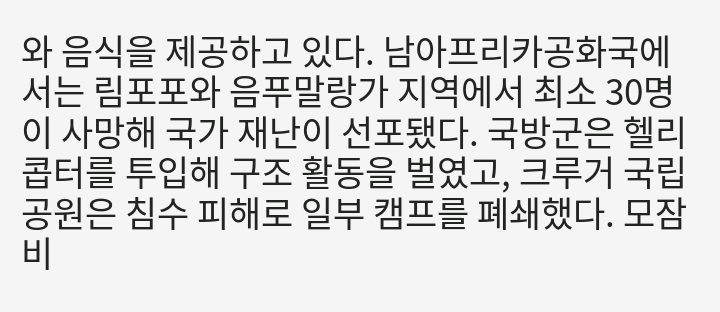와 음식을 제공하고 있다. 남아프리카공화국에서는 림포포와 음푸말랑가 지역에서 최소 30명이 사망해 국가 재난이 선포됐다. 국방군은 헬리콥터를 투입해 구조 활동을 벌였고, 크루거 국립공원은 침수 피해로 일부 캠프를 폐쇄했다. 모잠비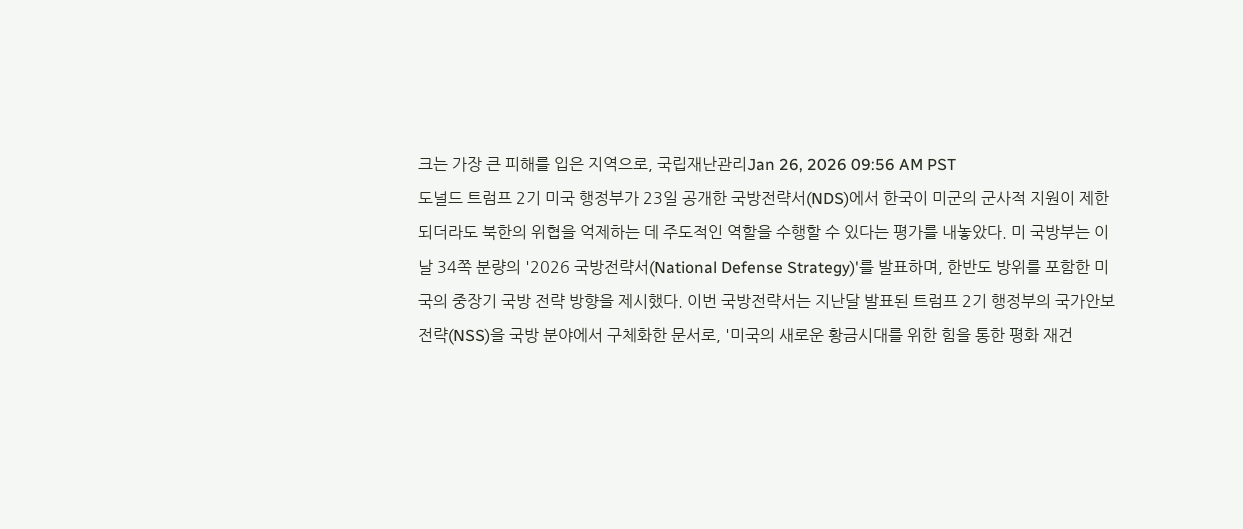크는 가장 큰 피해를 입은 지역으로, 국립재난관리Jan 26, 2026 09:56 AM PST
도널드 트럼프 2기 미국 행정부가 23일 공개한 국방전략서(NDS)에서 한국이 미군의 군사적 지원이 제한되더라도 북한의 위협을 억제하는 데 주도적인 역할을 수행할 수 있다는 평가를 내놓았다. 미 국방부는 이날 34쪽 분량의 '2026 국방전략서(National Defense Strategy)'를 발표하며, 한반도 방위를 포함한 미국의 중장기 국방 전략 방향을 제시했다. 이번 국방전략서는 지난달 발표된 트럼프 2기 행정부의 국가안보전략(NSS)을 국방 분야에서 구체화한 문서로, '미국의 새로운 황금시대를 위한 힘을 통한 평화 재건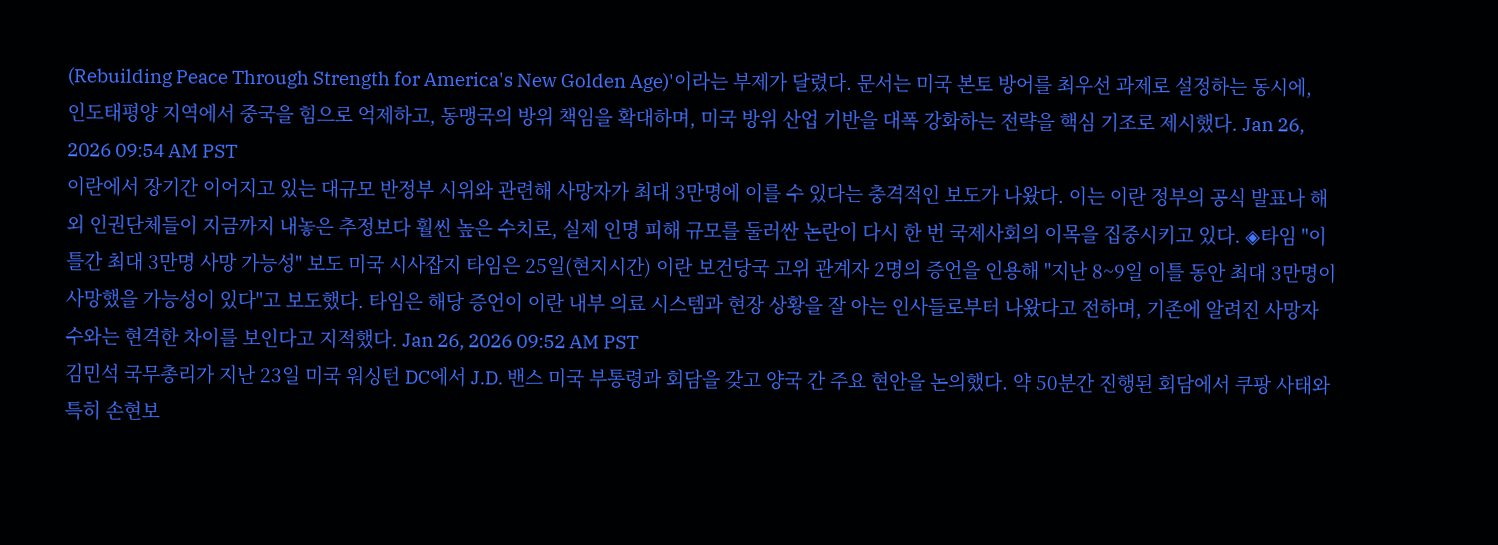(Rebuilding Peace Through Strength for America's New Golden Age)'이라는 부제가 달렸다. 문서는 미국 본토 방어를 최우선 과제로 설정하는 동시에, 인도태평양 지역에서 중국을 힘으로 억제하고, 동맹국의 방위 책임을 확대하며, 미국 방위 산업 기반을 대폭 강화하는 전략을 핵심 기조로 제시했다. Jan 26, 2026 09:54 AM PST
이란에서 장기간 이어지고 있는 대규모 반정부 시위와 관련해 사망자가 최대 3만명에 이를 수 있다는 충격적인 보도가 나왔다. 이는 이란 정부의 공식 발표나 해외 인권단체들이 지금까지 내놓은 추정보다 훨씬 높은 수치로, 실제 인명 피해 규모를 둘러싼 논란이 다시 한 번 국제사회의 이목을 집중시키고 있다. ◈타임 "이틀간 최대 3만명 사망 가능성" 보도 미국 시사잡지 타임은 25일(현지시간) 이란 보건당국 고위 관계자 2명의 증언을 인용해 "지난 8~9일 이틀 동안 최대 3만명이 사망했을 가능성이 있다"고 보도했다. 타임은 해당 증언이 이란 내부 의료 시스템과 현장 상황을 잘 아는 인사들로부터 나왔다고 전하며, 기존에 알려진 사망자 수와는 현격한 차이를 보인다고 지적했다. Jan 26, 2026 09:52 AM PST
김민석 국무총리가 지난 23일 미국 워싱턴 DC에서 J.D. 밴스 미국 부통령과 회담을 갖고 양국 간 주요 현안을 논의했다. 약 50분간 진행된 회담에서 쿠팡 사태와 특히 손현보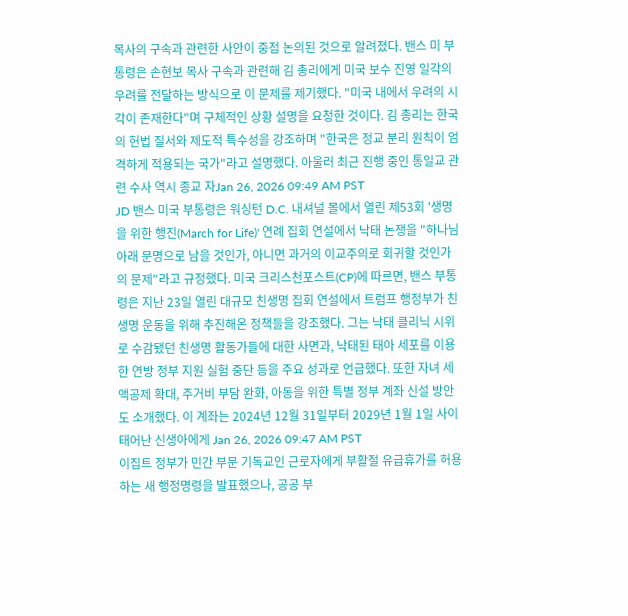목사의 구속과 관련한 사안이 중점 논의된 것으로 알려졌다. 밴스 미 부통령은 손현보 목사 구속과 관련해 김 총리에게 미국 보수 진영 일각의 우려를 전달하는 방식으로 이 문제를 제기했다. "미국 내에서 우려의 시각이 존재한다"며 구체적인 상황 설명을 요청한 것이다. 김 총리는 한국의 헌법 질서와 제도적 특수성을 강조하며 "한국은 정교 분리 원칙이 엄격하게 적용되는 국가"라고 설명했다. 아울러 최근 진행 중인 통일교 관련 수사 역시 종교 자Jan 26, 2026 09:49 AM PST
JD 밴스 미국 부통령은 워싱턴 D.C. 내셔널 몰에서 열린 제53회 '생명을 위한 행진(March for Life)' 연례 집회 연설에서 낙태 논쟁을 "하나님 아래 문명으로 남을 것인가, 아니면 과거의 이교주의로 회귀할 것인가의 문제"라고 규정했다. 미국 크리스천포스트(CP)에 따르면, 밴스 부통령은 지난 23일 열린 대규모 친생명 집회 연설에서 트럼프 행정부가 친생명 운동을 위해 추진해온 정책들을 강조했다. 그는 낙태 클리닉 시위로 수감됐던 친생명 활동가들에 대한 사면과, 낙태된 태아 세포를 이용한 연방 정부 지원 실험 중단 등을 주요 성과로 언급했다. 또한 자녀 세액공제 확대, 주거비 부담 완화, 아동을 위한 특별 정부 계좌 신설 방안도 소개했다. 이 계좌는 2024년 12월 31일부터 2029년 1월 1일 사이 태어난 신생아에게 Jan 26, 2026 09:47 AM PST
이집트 정부가 민간 부문 기독교인 근로자에게 부활절 유급휴가를 허용하는 새 행정명령을 발표했으나, 공공 부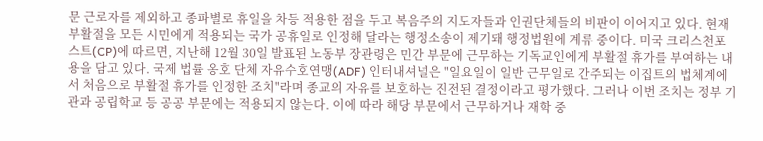문 근로자를 제외하고 종파별로 휴일을 차등 적용한 점을 두고 복음주의 지도자들과 인권단체들의 비판이 이어지고 있다. 현재 부활절을 모든 시민에게 적용되는 국가 공휴일로 인정해 달라는 행정소송이 제기돼 행정법원에 계류 중이다. 미국 크리스천포스트(CP)에 따르면, 지난해 12월 30일 발표된 노동부 장관령은 민간 부문에 근무하는 기독교인에게 부활절 휴가를 부여하는 내용을 담고 있다. 국제 법률 옹호 단체 자유수호연맹(ADF) 인터내셔널은 "일요일이 일반 근무일로 간주되는 이집트의 법체계에서 처음으로 부활절 휴가를 인정한 조치"라며 종교의 자유를 보호하는 진전된 결정이라고 평가했다. 그러나 이번 조치는 정부 기관과 공립학교 등 공공 부문에는 적용되지 않는다. 이에 따라 해당 부문에서 근무하거나 재학 중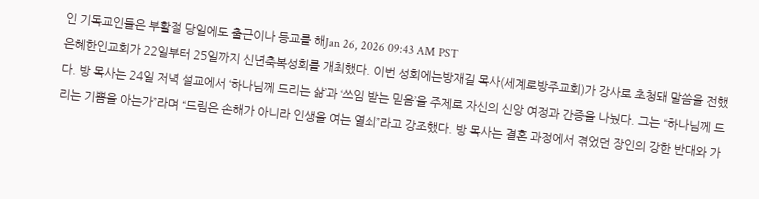인 기독교인들은 부활절 당일에도 출근이나 등교를 해Jan 26, 2026 09:43 AM PST
은혜한인교회가 22일부터 25일까지 신년축복성회를 개최했다. 이번 성회에는방재길 목사(세계로방주교회)가 강사로 초청돼 말씀을 전했다. 방 목사는 24일 저녁 설교에서 ‘하나님께 드리는 삶’과 ‘쓰임 받는 믿음’을 주제로 자신의 신앙 여정과 간증을 나눴다. 그는 “하나님께 드리는 기쁨을 아는가”라며 “드림은 손해가 아니라 인생을 여는 열쇠”라고 강조했다. 방 목사는 결혼 과정에서 겪었던 장인의 강한 반대와 가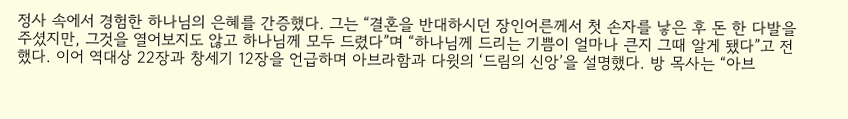정사 속에서 경험한 하나님의 은혜를 간증했다. 그는 “결혼을 반대하시던 장인어른께서 첫 손자를 낳은 후 돈 한 다발을 주셨지만, 그것을 열어보지도 않고 하나님께 모두 드렸다”며 “하나님께 드리는 기쁨이 얼마나 큰지 그때 알게 됐다”고 전했다. 이어 역대상 22장과 창세기 12장을 언급하며 아브라함과 다윗의 ‘드림의 신앙’을 설명했다. 방 목사는 “아브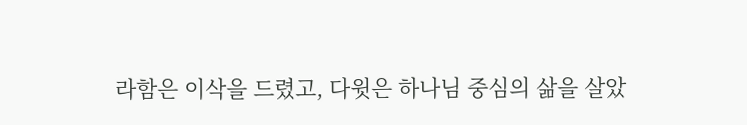라함은 이삭을 드렸고, 다윗은 하나님 중심의 삶을 살았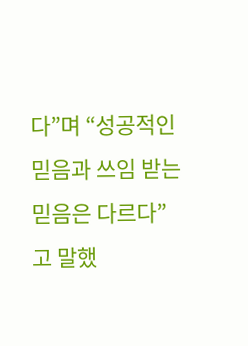다”며 “성공적인 믿음과 쓰임 받는 믿음은 다르다”고 말했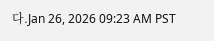다.Jan 26, 2026 09:23 AM PST